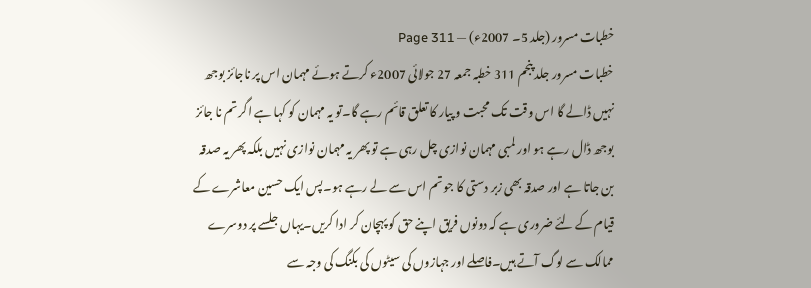خطبات مسرور (جلد 5۔ 2007ء) — Page 311
خطبات مسرور جلد پنجم 311 خطبہ جمعہ 27 جولائی 2007ء کرتے ہوئے مہمان اس پر ناجائز بوجھ نہیں ڈالے گا اس وقت تک محبت و پیار کا تعلق قائم رہے گا۔تو یہ مہمان کو کہا ہے اگر تم نا جائز بوجھ ڈال رہے ہو اور لمبی مہمان نوازی چل رہی ہے تو پھر یہ مہمان نوازی نہیں بلکہ پھر یہ صدقہ بن جاتا ہے اور صدقہ بھی زبر دستی کا جو تم اس سے لے رہے ہو۔پس ایک حسین معاشرے کے قیام کے لئے ضروری ہے کہ دونوں فریق اپنے حق کو پہچان کر ادا کریں۔یہاں جلسے پر دوسرے ممالک سے لوگ آتے ہیں۔فاصلے اور جہازوں کی سیٹوں کی بکنگ کی وجہ سے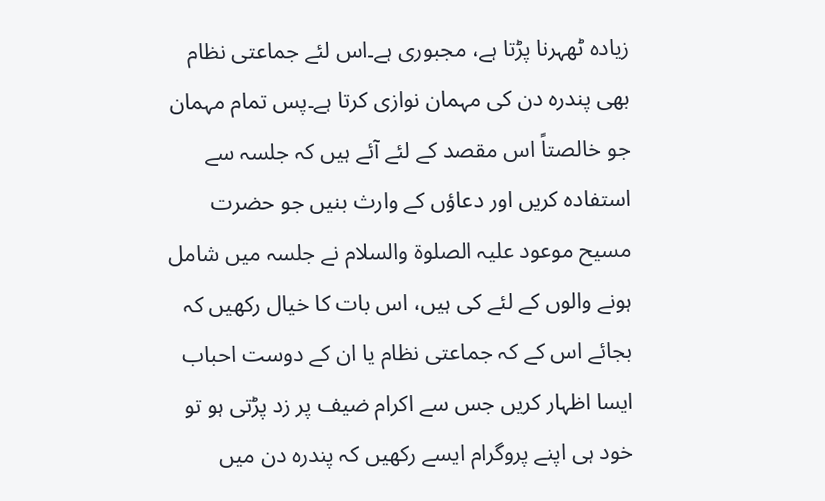زیادہ ٹھہرنا پڑتا ہے، مجبوری ہے۔اس لئے جماعتی نظام بھی پندرہ دن کی مہمان نوازی کرتا ہے۔پس تمام مہمان جو خالصتاً اس مقصد کے لئے آئے ہیں کہ جلسہ سے استفادہ کریں اور دعاؤں کے وارث بنیں جو حضرت مسیح موعود علیہ الصلوۃ والسلام نے جلسہ میں شامل ہونے والوں کے لئے کی ہیں، اس بات کا خیال رکھیں کہ بجائے اس کے کہ جماعتی نظام یا ان کے دوست احباب ایسا اظہار کریں جس سے اکرام ضیف پر زد پڑتی ہو تو خود ہی اپنے پروگرام ایسے رکھیں کہ پندرہ دن میں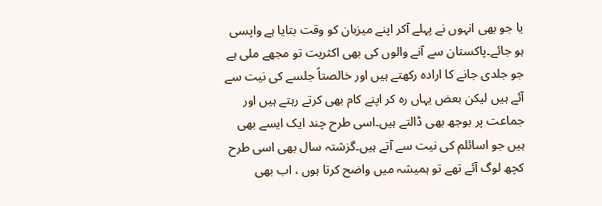یا جو بھی انہوں نے پہلے آکر اپنے میزبان کو وقت بتایا ہے واپسی ہو جائے۔پاکستان سے آنے والوں کی بھی اکثریت تو مجھے ملی ہے جو جلدی جانے کا ارادہ رکھتے ہیں اور خالصتاً جلسے کی نیت سے آئے ہیں لیکن بعض یہاں رہ کر اپنے کام بھی کرتے رہتے ہیں اور جماعت پر بوجھ بھی ڈالتے ہیں۔اسی طرح چند ایک ایسے بھی ہیں جو اسائلم کی نیت سے آتے ہیں۔گزشتہ سال بھی اسی طرح کچھ لوگ آئے تھے تو ہمیشہ میں واضح کرتا ہوں ، اب بھی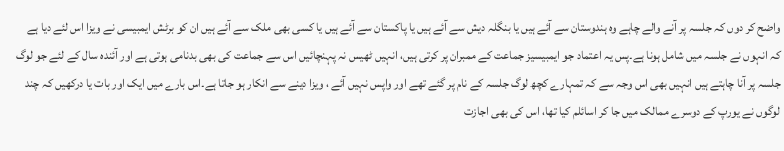واضح کر دوں کہ جلسہ پر آنے والے چاہے وہ ہندوستان سے آئے ہیں یا بنگلہ دیش سے آئے ہیں یا پاکستان سے آئے ہیں یا کسی بھی ملک سے آئے ہیں ان کو برٹش ایمبیسی نے ویزا اس لئے دیا ہے کہ انہوں نے جلسہ میں شامل ہونا ہے۔پس یہ اعتماد جو ایمبیسیز جماعت کے ممبران پر کرتی ہیں، انہیں ٹھیس نہ پہنچائیں اس سے جماعت کی بھی بدنامی ہوتی ہے اور آئندہ سال کے لئے جو لوگ جلسہ پر آنا چاہتے ہیں انہیں بھی اس وجہ سے کہ تمہارے کچھ لوگ جلسہ کے نام پر گئے تھے اور واپس نہیں آئے ، ویزا دینے سے انکار ہو جاتا ہے۔اس بارے میں ایک اور بات یا درکھیں کہ چند لوگوں نے یورپ کے دوسرے ممالک میں جا کر اسائلم کیا تھا، اس کی بھی اجازت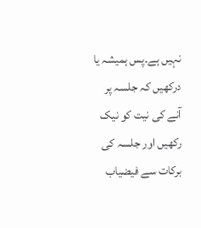نہیں ہے۔پس ہمیشہ یا درکھیں کہ جلسہ پر آنے کی نیت کو نیک رکھیں اور جلسہ کی برکات سے فیضیاب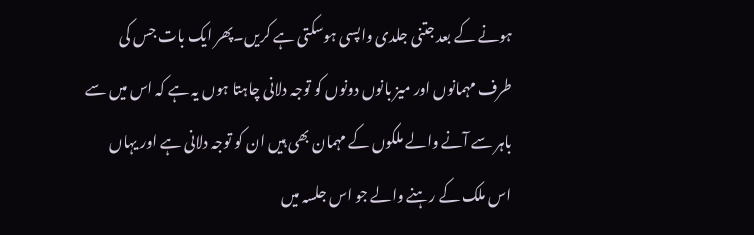ہونے کے بعد جتنی جلدی واپسی ہوسکتی ہے کریں۔پھر ایک بات جس کی طرف مہمانوں اور میز بانوں دونوں کو توجہ دلانی چاہتا ہوں یہ ہے کہ اس میں سے باہر سے آنے والے ملکوں کے مہمان بھی ہیں ان کو توجہ دلانی ہے اور یہاں اس ملک کے رہنے والے جو اس جلسہ میں